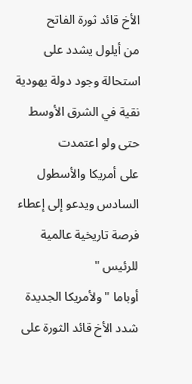الأخ قائد ثورة الفاتح
من أيلول يشدد على استحالة وجود دولة يهودية نقية في الشرق الأوسط حتى ولو اعتمدت
على أمريكا والأسطول السادس ويدعو إلى إعطاء فرصة تاريخية عالمية للرئيس "
أوباما " ولأمريكا الجديدة
شدد الأخ قائد الثورة على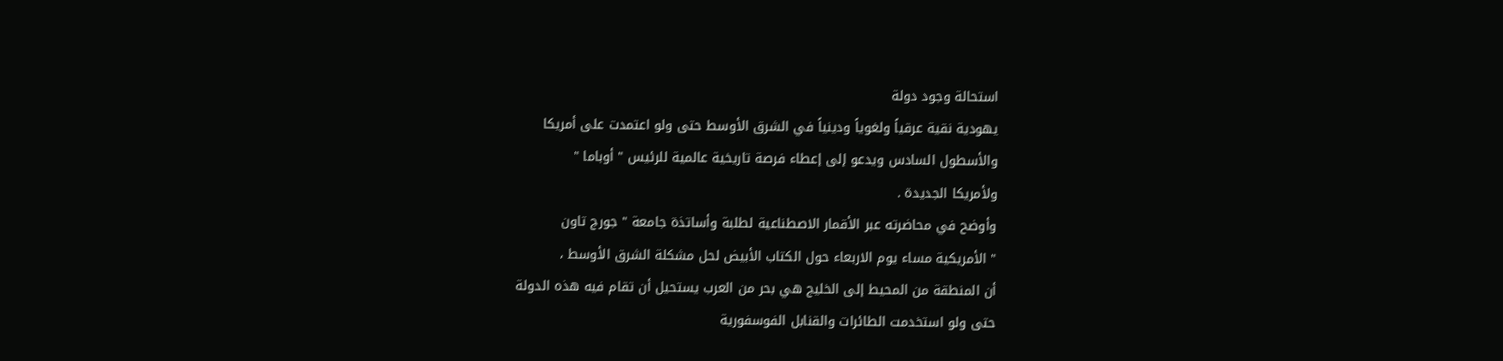استحالة وجود دولة
يهودية نقية عرقياً ولغوياً ودينياً في الشرق الأوسط حتى ولو اعتمدت على أمريكا
والأسطول السادس ويدعو إلى إعطاء فرصة تاريخية عالمية للرئيس " أوباما "
ولأمريكا الجديدة .
وأوضح في محاضرته عبر الأقمار الاصطناعية لطلبة وأساتذة جامعة " جورج تاون
" الأمريكية مساء يوم الاربعاء حول الكتاب الأبيض لحل مشكلة الشرق الأوسط ،
أن المنطقة من المحيط إلى الخليج هي بحر من العرب يستحيل أن تقام فيه هذه الدولة
حتى ولو استخدمت الطائرات والقنابل الفوسفورية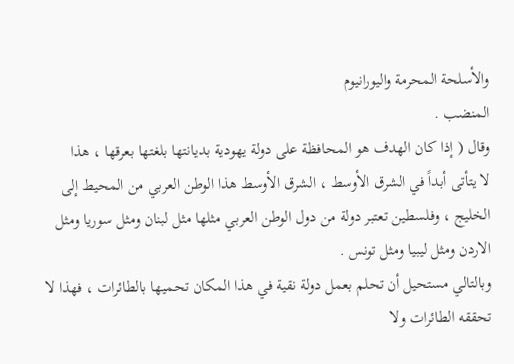والأسلحة المحرمة واليورانيوم
المنضب .
وقال ( إذا كان الهدف هو المحافظة على دولة يهودية بديانتها بلغتها بعرقها ، هذا
لا يتأتى أبداً في الشرق الأوسط ، الشرق الأوسط هذا الوطن العربي من المحيط إلى
الخليج ، وفلسطين تعتبر دولة من دول الوطن العربي مثلها مثل لبنان ومثل سوريا ومثل
الاردن ومثل ليبيا ومثل تونس .
وبالتالي مستحيل أن تحلم بعمل دولة نقية في هذا المكان تحميها بالطائرات ، فهذا لا
تحققه الطائرات ولا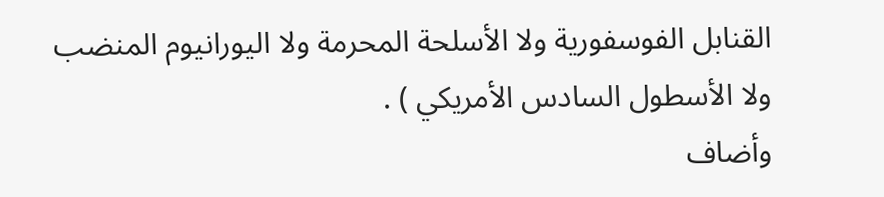القنابل الفوسفورية ولا الأسلحة المحرمة ولا اليورانيوم المنضب
ولا الأسطول السادس الأمريكي ) .
وأضاف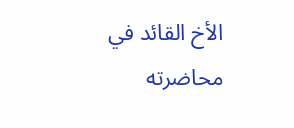الأخ القائد في محاضرته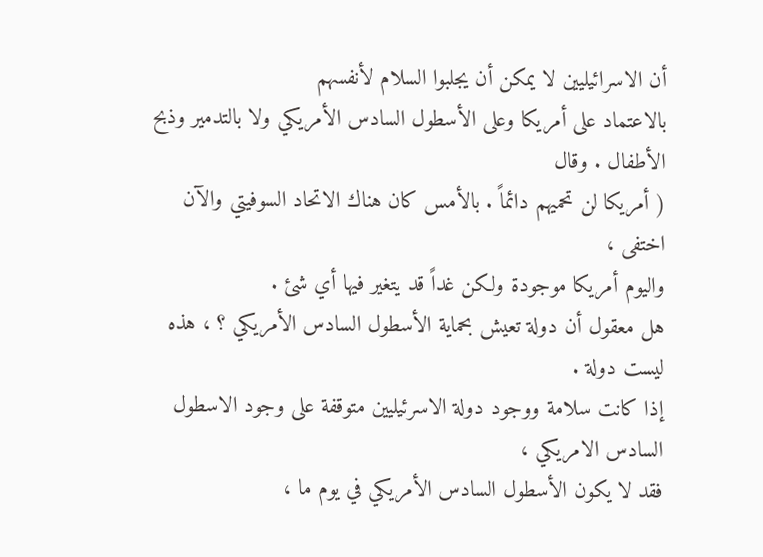أن الاسرائيليين لا يمكن أن يجلبوا السلام لأنفسهم
بالاعتماد على أمريكا وعلى الأسطول السادس الأمريكي ولا بالتدمير وذبح الأطفال . وقال
( أمريكا لن تحميهم دائماً . بالأمس كان هناك الاتحاد السوفيتي والآن اختفى ،
واليوم أمريكا موجودة ولكن غداً قد يتغير فيها أي شئ .
هل معقول أن دولة تعيش بحماية الأسطول السادس الأمريكي ؟ ، هذه ليست دولة .
إذا كانت سلامة ووجود دولة الاسرئيليين متوقفة على وجود الاسطول السادس الامريكي ،
فقد لا يكون الأسطول السادس الأمريكي في يوم ما ،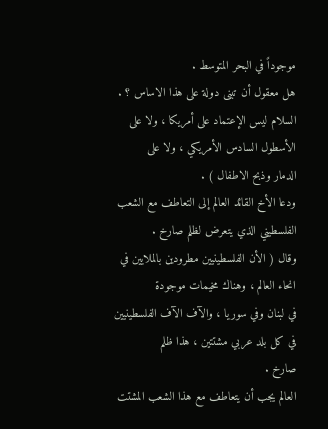موجوداً في البحر المتوسط .
هل معقول أن تبنى دولة على هذا الاساس ؟ .
السلام ليس الإعتماد على أمريكا ، ولا على الأسطول السادس الأمريكي ، ولا على
الدمار وذبح الاطفال ) .
ودعا الأخ القائد العالم إلى التعاطف مع الشعب الفلسطيني الذي يتعرض لظلم صارخ .
وقال ( الأن الفلسطينيين مطرودين بالملايين في انحاء العالم ، وهناك مخيمات موجودة
في لبنان وفي سوريا ، والآف الآف الفلسطينيين في كل بلد عربي مشتتين ، هذا ظلم
صارخ .
العالم يجب أن يتعاطف مع هذا الشعب المشتت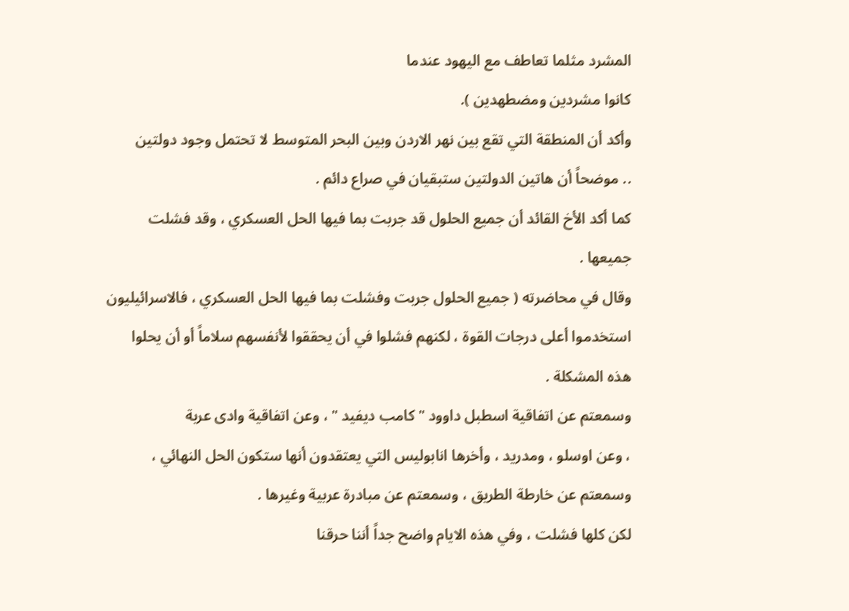المشرد مثلما تعاطف مع اليهود عندما
كانوا مشردين ومضطهدين ).
وأكد أن المنطقة التي تقع بين نهر الاردن وبين البحر المتوسط لا تحتمل وجود دولتين
.. موضحاً أن هاتين الدولتين ستبقيان في صراع دائم .
كما أكد الأخ القائد أن جميع الحلول قد جربت بما فيها الحل العسكري ، وقد فشلت
جميعها .
وقال في محاضرته ( جميع الحلول جربت وفشلت بما فيها الحل العسكري ، فالاسرائيليون
استخدموا أعلى درجات القوة ، لكنهم فشلوا في أن يحققوا لأنفسهم سلاماً أو أن يحلوا
هذه المشكلة .
وسمعتم عن اتفاقية اسطبل داوود " كامب ديفيد " ، وعن اتفاقية وادى عربة
، وعن اوسلو ، ومدريد ، وأخرها انابوليس التي يعتقدون أنها ستكون الحل النهائي ،
وسمعتم عن خارطة الطريق ، وسمعتم عن مبادرة عربية وغيرها .
لكن كلها فشلت ، وفي هذه الايام واضح جداً أننا حرقنا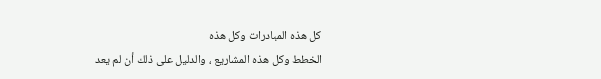كل هذه المبادرات وكل هذه
الخطط وكل هذه المشاريع ، والدليل على ذلك أن لم يعد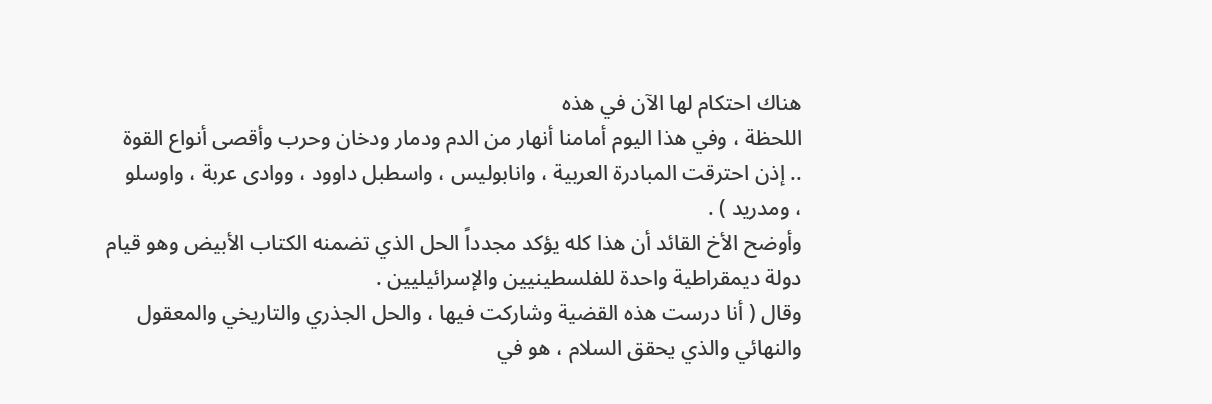هناك احتكام لها الآن في هذه
اللحظة ، وفي هذا اليوم أمامنا أنهار من الدم ودمار ودخان وحرب وأقصى أنواع القوة
.. إذن احترقت المبادرة العربية ، وانابوليس ، واسطبل داوود ، ووادى عربة ، واوسلو
، ومدريد ) .
وأوضح الأخ القائد أن هذا كله يؤكد مجدداً الحل الذي تضمنه الكتاب الأبيض وهو قيام
دولة ديمقراطية واحدة للفلسطينيين والإسرائيليين .
وقال ( أنا درست هذه القضية وشاركت فيها ، والحل الجذري والتاريخي والمعقول
والنهائي والذي يحقق السلام ، هو في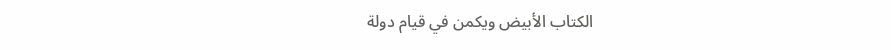الكتاب الأبيض ويكمن في قيام دولة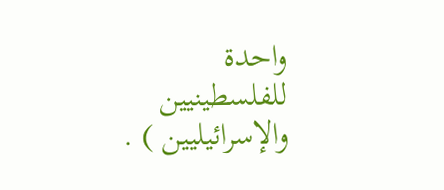واحدة
للفلسطينيين والإسرائيليين ) .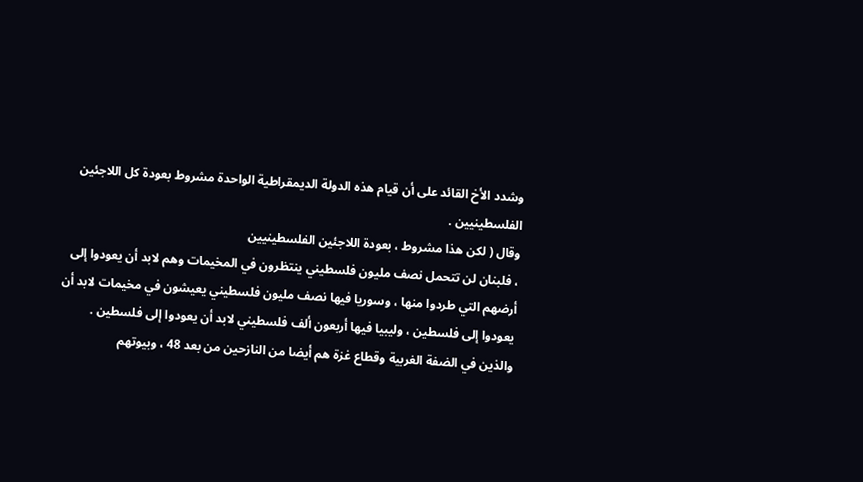وشدد الأخ القائد على أن قيام هذه الدولة الديمقراطية الواحدة مشروط بعودة كل اللاجئين
الفلسطينيين .
وقال ( لكن هذا مشروط ، بعودة اللاجئين الفلسطينيين
، فلبنان لن تتحمل نصف مليون فلسطيني ينتظرون في المخيمات وهم لابد أن يعودوا إلى
أرضهم التي طردوا منها ، وسوريا فيها نصف مليون فلسطيني يعيشون في مخيمات لابد أن
يعودوا إلى فلسطين ، وليبيا فيها أربعون ألف فلسطيني لابد أن يعودوا إلى فلسطين .
والذين في الضفة الغربية وقطاع غزة هم أيضا من النازحين من بعد 48 ، وبيوتهم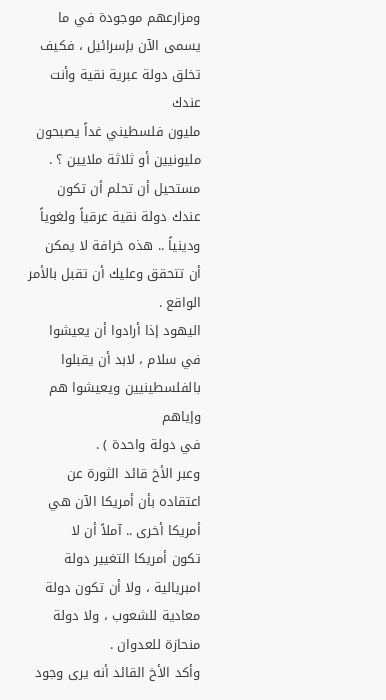ومزارعهم موجودة في ما يسمى الآن بإسرائيل ، فكيف تخلق دولة عبرية نقية وأنت عندك
مليون فلسطيني غداً يصبحون مليونيين أو ثلاثة ملايين ؟ .
مستحيل أن تحلم أن تكون عندك دولة نقية عرقياً ولغوياً ودينياً .. هذه خرافة لا يمكن
أن تتحقق وعليك أن تقبل بالأمر الواقع .
اليهود إذا أرادوا أن يعيشوا في سلام ، لابد أن يقبلوا بالفلسطينيين ويعيشوا هم وإياهم
في دولة واحدة ) .
وعبر الأخ قائد الثورة عن اعتقاده بأن أمريكا الآن هي أمريكا أخرى .. آملاً أن لا
تكون أمريكا التغيير دولة امبريالية ، ولا أن تكون دولة معادية للشعوب ، ولا دولة
منحازة للعدوان .
وأكد الأخ القائد أنه يرى وجود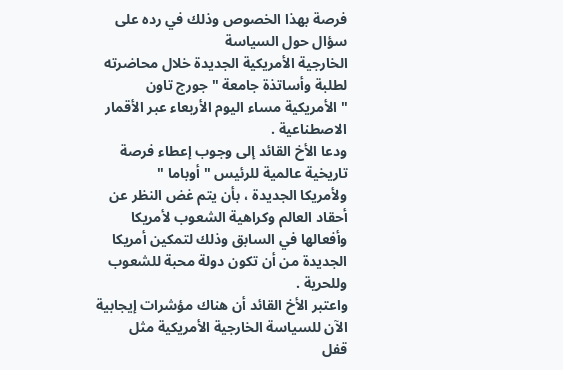فرصة بهذا الخصوص وذلك في رده على سؤال حول السياسة
الخارجية الأمريكية الجديدة خلال محاضرته لطلبة وأساتذة جامعة " جورج تاون
" الأمريكية مساء اليوم الأربعاء عبر الأقمار الاصطناعية .
ودعا الأخ القائد إلى وجوب إعطاء فرصة تاريخية عالمية للرئيس " أوباما "
ولأمريكا الجديدة ، بأن يتم غض النظر عن أحقاد العالم وكراهية الشعوب لأمريكا
وأفعالها في السابق وذلك لتمكين أمريكا الجديدة من أن تكون دولة محبة للشعوب
وللحرية .
واعتبر الأخ القائد أن هناك مؤشرات إيجابية الآن للسياسة الخارجية الأمريكية مثل
قفل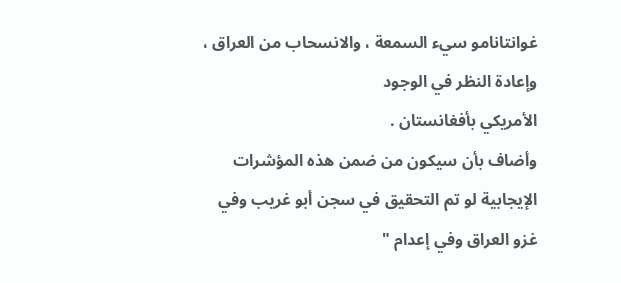غوانتانامو سيء السمعة ، والانسحاب من العراق ، وإعادة النظر في الوجود
الأمريكي بأفغانستان .
وأضاف بأن سيكون من ضمن هذه المؤشرات الإيجابية لو تم التحقيق في سجن أبو غريب وفي
غزو العراق وفي إعدام "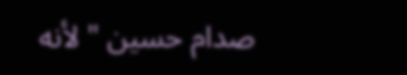صدام حسين " لأنه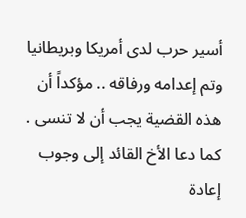أسير حرب لدى أمريكا وبريطانيا
وتم إعدامه ورفاقه .. مؤكداً أن هذه القضية يجب أن لا تنسى .
كما دعا الأخ القائد إلى وجوب إعادة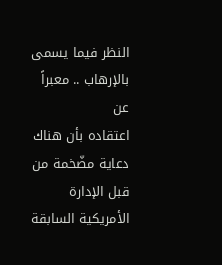النظر فيما يسمى بالإرهاب .. معبراً عن
اعتقاده بأن هناك دعاية مضّخمة من قبل الإدارة الأمريكية السابقة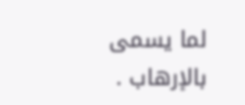لما يسمى
بالإرهاب .